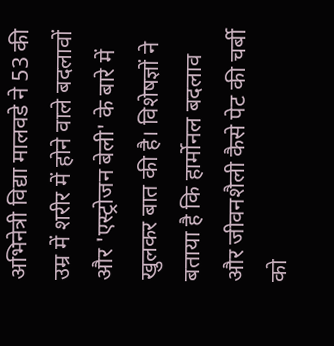अभिनेत्री विद्या मालवडे ने 53 की उम्र में शरीर में होने वाले बदलावों और 'एस्ट्रोजन बेली' के बारे में खुलकर बात की है। विशेषज्ञों ने बताया है कि हार्मोनल बदलाव और जीवनशैली कैसे पेट की चर्बी को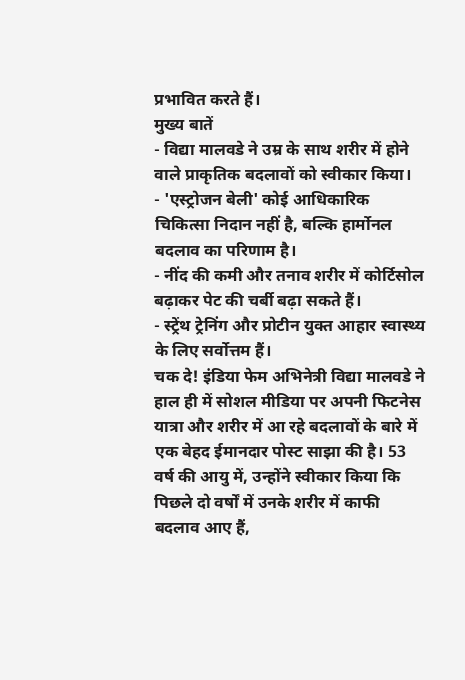प्रभावित करते हैं।
मुख्य बातें
- विद्या मालवडे ने उम्र के साथ शरीर में होने वाले प्राकृतिक बदलावों को स्वीकार किया।
- 'एस्ट्रोजन बेली' कोई आधिकारिक चिकित्सा निदान नहीं है, बल्कि हार्मोनल बदलाव का परिणाम है।
- नींद की कमी और तनाव शरीर में कोर्टिसोल बढ़ाकर पेट की चर्बी बढ़ा सकते हैं।
- स्ट्रेंथ ट्रेनिंग और प्रोटीन युक्त आहार स्वास्थ्य के लिए सर्वोत्तम हैं।
चक दे! इंडिया फेम अभिनेत्री विद्या मालवडे ने हाल ही में सोशल मीडिया पर अपनी फिटनेस यात्रा और शरीर में आ रहे बदलावों के बारे में एक बेहद ईमानदार पोस्ट साझा की है। 53 वर्ष की आयु में, उन्होंने स्वीकार किया कि पिछले दो वर्षों में उनके शरीर में काफी बदलाव आए हैं,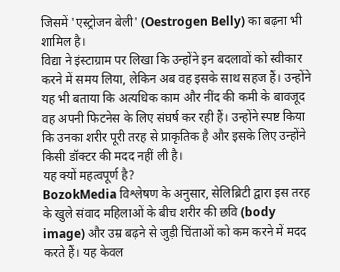जिसमें 'एस्ट्रोजन बेली' (Oestrogen Belly) का बढ़ना भी शामिल है।
विद्या ने इंस्टाग्राम पर लिखा कि उन्होंने इन बदलावों को स्वीकार करने में समय लिया, लेकिन अब वह इसके साथ सहज हैं। उन्होंने यह भी बताया कि अत्यधिक काम और नींद की कमी के बावजूद वह अपनी फिटनेस के लिए संघर्ष कर रही हैं। उन्होंने स्पष्ट किया कि उनका शरीर पूरी तरह से प्राकृतिक है और इसके लिए उन्होंने किसी डॉक्टर की मदद नहीं ली है।
यह क्यों महत्वपूर्ण है?
BozokMedia विश्लेषण के अनुसार, सेलिब्रिटी द्वारा इस तरह के खुले संवाद महिलाओं के बीच शरीर की छवि (body image) और उम्र बढ़ने से जुड़ी चिंताओं को कम करने में मदद करते हैं। यह केवल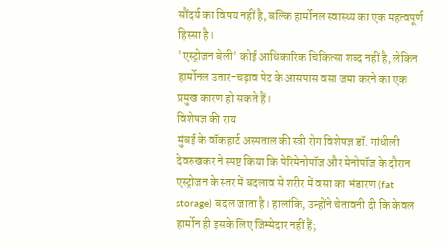सौंदर्य का विषय नहीं है, बल्कि हार्मोनल स्वास्थ्य का एक महत्वपूर्ण हिस्सा है।
'एस्ट्रोजन बेली' कोई आधिकारिक चिकित्सा शब्द नहीं है, लेकिन हार्मोनल उतार-चढ़ाव पेट के आसपास वसा जमा करने का एक प्रमुख कारण हो सकते हैं।
विशेषज्ञ की राय
मुंबई के वॉकहार्ट अस्पताल की स्त्री रोग विशेषज्ञ डॉ. गांधीली देवरुखकर ने स्पष्ट किया कि पेरिमेनोपॉज और मेनोपॉज के दौरान एस्ट्रोजन के स्तर में बदलाव से शरीर में वसा का भंडारण (fat storage) बदल जाता है। हालांकि, उन्होंने चेतावनी दी कि केवल हार्मोन ही इसके लिए जिम्मेदार नहीं हैं;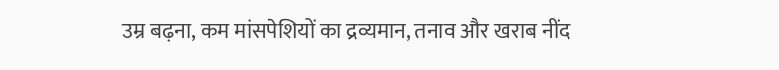उम्र बढ़ना, कम मांसपेशियों का द्रव्यमान, तनाव और खराब नींद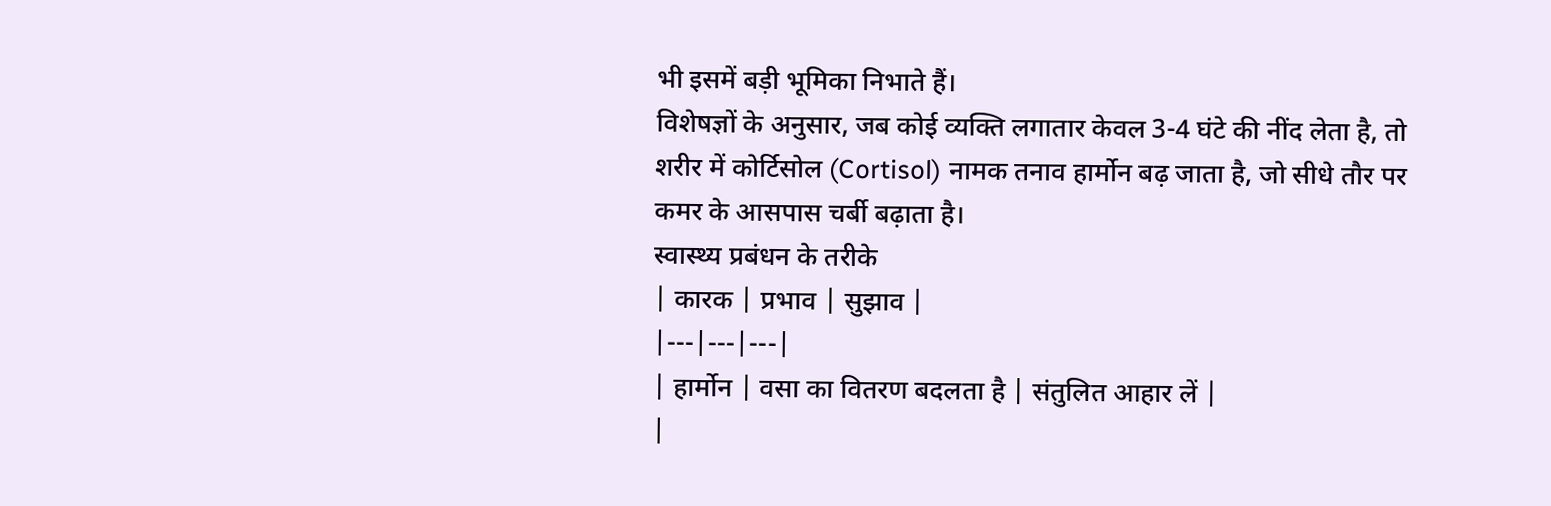भी इसमें बड़ी भूमिका निभाते हैं।
विशेषज्ञों के अनुसार, जब कोई व्यक्ति लगातार केवल 3-4 घंटे की नींद लेता है, तो शरीर में कोर्टिसोल (Cortisol) नामक तनाव हार्मोन बढ़ जाता है, जो सीधे तौर पर कमर के आसपास चर्बी बढ़ाता है।
स्वास्थ्य प्रबंधन के तरीके
| कारक | प्रभाव | सुझाव |
|---|---|---|
| हार्मोन | वसा का वितरण बदलता है | संतुलित आहार लें |
|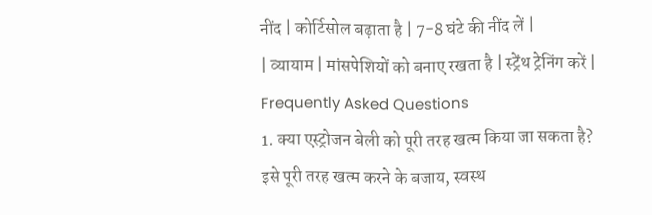नींद | कोर्टिसोल बढ़ाता है | 7-8 घंटे की नींद लें |
| व्यायाम | मांसपेशियों को बनाए रखता है | स्ट्रेंथ ट्रेनिंग करें |
Frequently Asked Questions
1. क्या एस्ट्रोजन बेली को पूरी तरह खत्म किया जा सकता है?
इसे पूरी तरह खत्म करने के बजाय, स्वस्थ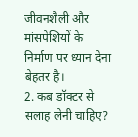जीवनशैली और मांसपेशियों के निर्माण पर ध्यान देना बेहतर है।
2. कब डॉक्टर से सलाह लेनी चाहिए?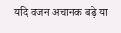यदि वजन अचानक बढ़े या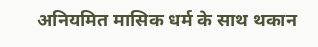अनियमित मासिक धर्म के साथ थकान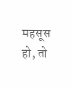महसूस हो, तो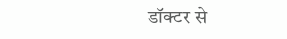डॉक्टर से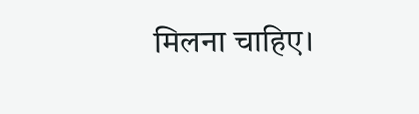मिलना चाहिए।